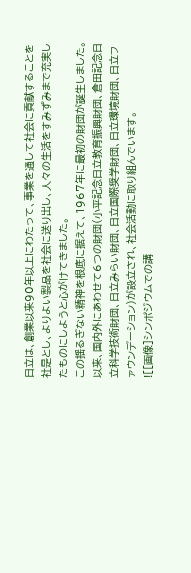日立は、創業以来90年以上にわたって、事業を通して社会に貢献することを社是とし、よりよい製品を社会に送り出し、人々の生活をすみずみまで充実したものにしようと心がけてきました。
この揺るぎない精神を根底に据えて、1967年に最初の財団が誕生しました。
以来、国内外にあわせて6つの財団(小平記念日立教育振興財団、倉田記念日立科学技術財団、日立みらい財団、日立国際奨学財団、日立環境財団、日立ファウンデーション)が設立され、社会活動に取り組んでいます。
![[画像]シンポジウムでの講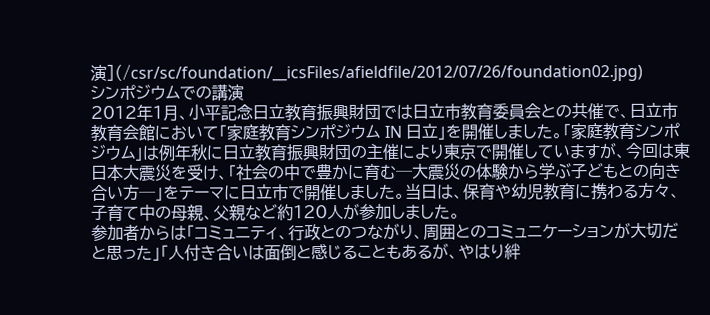演](/csr/sc/foundation/__icsFiles/afieldfile/2012/07/26/foundation02.jpg)
シンポジウムでの講演
2012年1月、小平記念日立教育振興財団では日立市教育委員会との共催で、日立市教育会館において「家庭教育シンポジウム IN 日立」を開催しました。「家庭教育シンポジウム」は例年秋に日立教育振興財団の主催により東京で開催していますが、今回は東日本大震災を受け、「社会の中で豊かに育む─大震災の体験から学ぶ子どもとの向き合い方─」をテーマに日立市で開催しました。当日は、保育や幼児教育に携わる方々、子育て中の母親、父親など約120人が参加しました。
参加者からは「コミュニティ、行政とのつながり、周囲とのコミュニケーションが大切だと思った」「人付き合いは面倒と感じることもあるが、やはり絆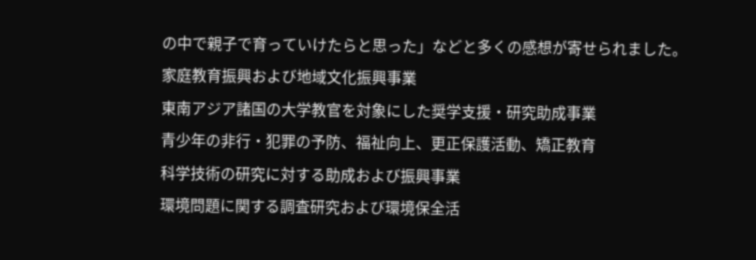の中で親子で育っていけたらと思った」などと多くの感想が寄せられました。
家庭教育振興および地域文化振興事業
東南アジア諸国の大学教官を対象にした奨学支援・研究助成事業
青少年の非行・犯罪の予防、福祉向上、更正保護活動、矯正教育
科学技術の研究に対する助成および振興事業
環境問題に関する調査研究および環境保全活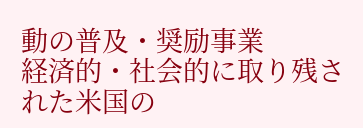動の普及・奨励事業
経済的・社会的に取り残された米国の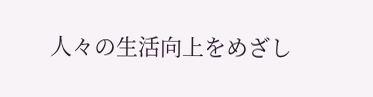人々の生活向上をめざし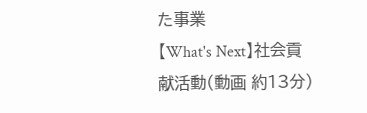た事業
【What's Next】社会貢献活動(動画 約13分)